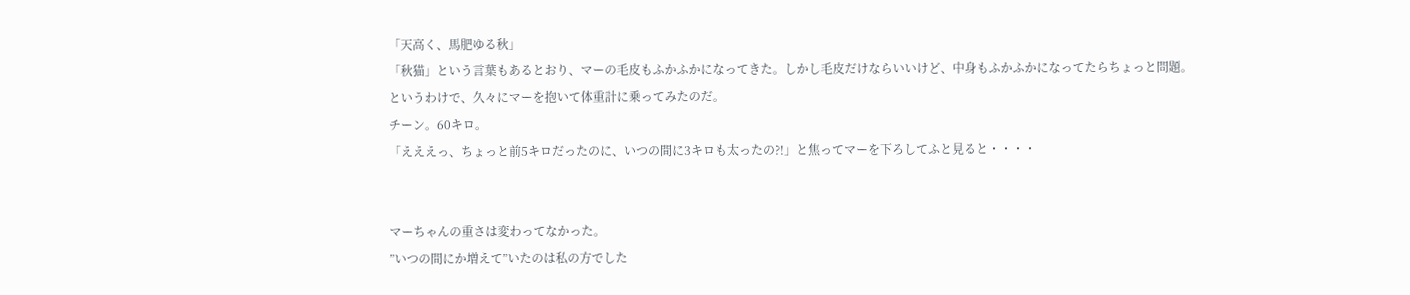「天高く、馬肥ゆる秋」
「秋猫」という言葉もあるとおり、マーの毛皮もふかふかになってきた。しかし毛皮だけならいいけど、中身もふかふかになってたらちょっと問題。
というわけで、久々にマーを抱いて体重計に乗ってみたのだ。
チーン。60キロ。
「えええっ、ちょっと前5キロだったのに、いつの間に3キロも太ったの?!」と焦ってマーを下ろしてふと見ると・・・・


マーちゃんの重さは変わってなかった。
”いつの間にか増えて”いたのは私の方でした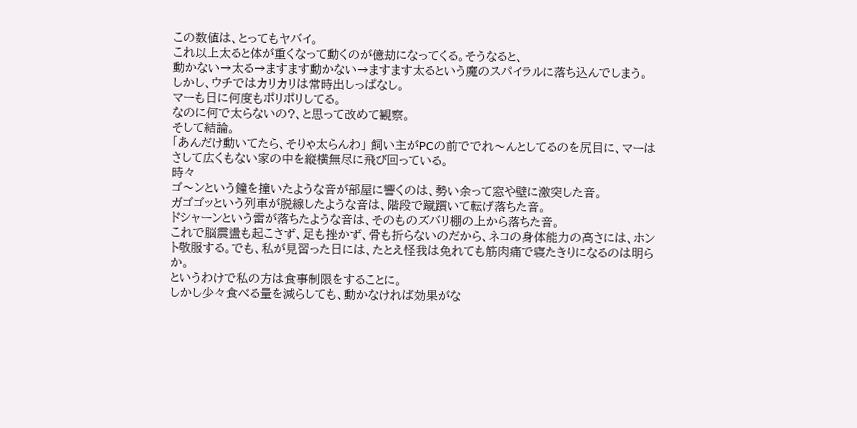この数値は、とってもヤバイ。
これ以上太ると体が重くなって動くのが億劫になってくる。そうなると、
動かない→太る→ますます動かない→ますます太るという魔のスパイラルに落ち込んでしまう。
しかし、ウチではカリカリは常時出しっぱなし。
マーも日に何度もポリポリしてる。
なのに何で太らないの?、と思って改めて観察。
そして結論。
「あんだけ動いてたら、そりゃ太らんわ」 飼い主がPCの前ででれ〜んとしてるのを尻目に、マーはさして広くもない家の中を縦横無尽に飛び回っている。
時々
ゴ〜ンという鐘を撞いたような音が部屋に響くのは、勢い余って窓や壁に激突した音。
ガゴゴッという列車が脱線したような音は、階段で蹴躓いて転げ落ちた音。
ドシャーンという雷が落ちたような音は、そのものズバリ棚の上から落ちた音。
これで脳震盪も起こさず、足も挫かず、骨も折らないのだから、ネコの身体能力の高さには、ホント敬服する。でも、私が見習った日には、たとえ怪我は免れても筋肉痛で寝たきりになるのは明らか。
というわけで私の方は食事制限をすることに。
しかし少々食べる量を減らしても、動かなければ効果がな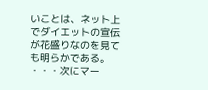いことは、ネット上でダイエットの宣伝が花盛りなのを見ても明らかである。
・・・次にマー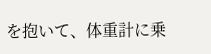を抱いて、体重計に乗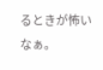るときが怖いなぁ。